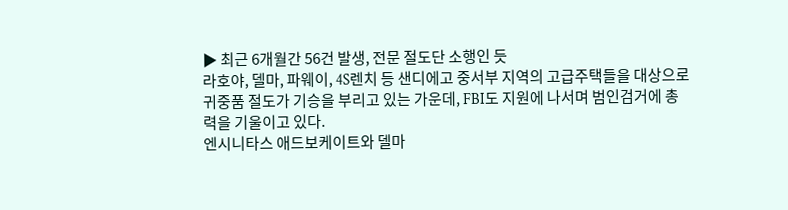▶ 최근 6개월간 56건 발생, 전문 절도단 소행인 듯
라호야, 델마, 파웨이, 4S렌치 등 샌디에고 중서부 지역의 고급주택들을 대상으로 귀중품 절도가 기승을 부리고 있는 가운데, FBI도 지원에 나서며 범인검거에 총력을 기울이고 있다.
엔시니타스 애드보케이트와 델마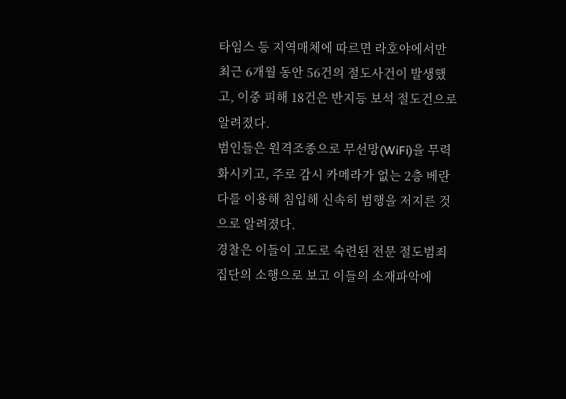타임스 등 지역매체에 따르면 라호야에서만 최근 6개월 동안 56건의 절도사건이 발생했고, 이중 피해 18건은 반지등 보석 절도건으로 알려졌다.
범인들은 원격조종으로 무선망(WiFi)을 무력화시키고, 주로 감시 카메라가 없는 2층 베란다를 이용해 침입해 신속히 범행을 저지른 것으로 알려졌다.
경찰은 이들이 고도로 숙련된 전문 절도범죄집단의 소행으로 보고 이들의 소재파악에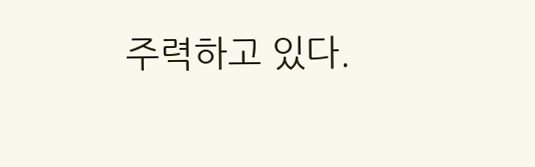주력하고 있다.